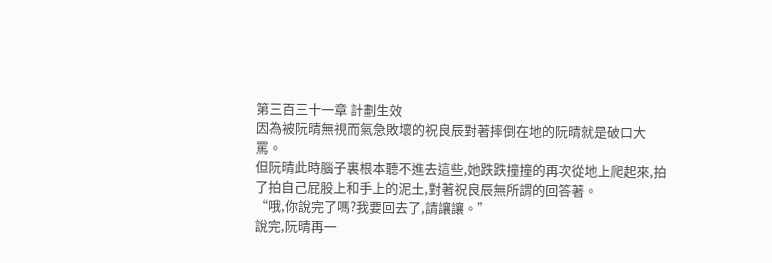第三百三十一章 計劃生效
因為被阮晴無視而氣急敗壞的祝良辰對著摔倒在地的阮晴就是破口大罵。
但阮晴此時腦子裏根本聽不進去這些,她跌跌撞撞的再次從地上爬起來,拍了拍自己屁股上和手上的泥土,對著祝良辰無所謂的回答著。
“哦,你說完了嗎?我要回去了,請讓讓。”
說完,阮晴再一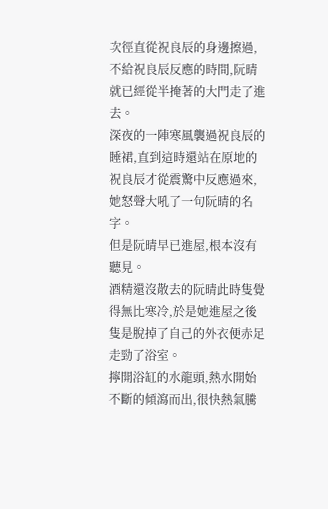次徑直從祝良辰的身邊擦過,不給祝良辰反應的時間,阮晴就已經從半掩著的大門走了進去。
深夜的一陣寒風襲過祝良辰的睡裙,直到這時還站在原地的祝良辰才從震驚中反應過來,她怒聲大吼了一句阮晴的名字。
但是阮晴早已進屋,根本沒有聽見。
酒精還沒散去的阮晴此時隻覺得無比寒冷,於是她進屋之後隻是脫掉了自己的外衣便赤足走勁了浴室。
擰開浴缸的水龍頭,熱水開始不斷的傾瀉而出,很快熱氣騰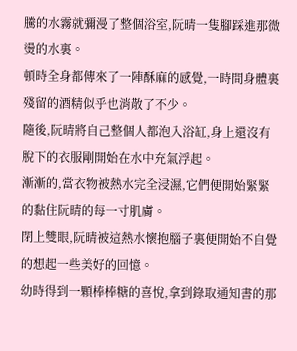騰的水霧就彌漫了整個浴室,阮晴一隻腳踩進那微燙的水裏。
頓時全身都傳來了一陣酥麻的感覺,一時間身體裏殘留的酒精似乎也消散了不少。
隨後,阮晴將自己整個人都泡入浴缸,身上還沒有脫下的衣服剛開始在水中充氣浮起。
漸漸的,當衣物被熱水完全浸濕,它們便開始緊緊的黏住阮晴的每一寸肌膚。
閉上雙眼,阮晴被這熱水懷抱腦子裏便開始不自覺的想起一些美好的回憶。
幼時得到一顆棒棒糖的喜悅,拿到錄取通知書的那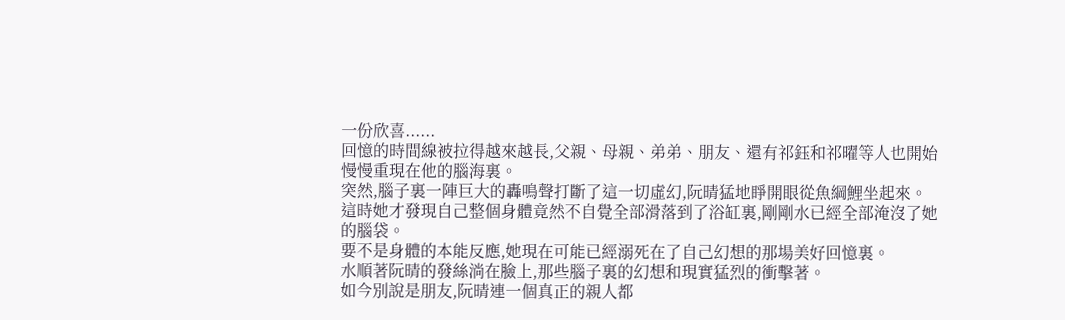一份欣喜......
回憶的時間線被拉得越來越長,父親、母親、弟弟、朋友、還有祁鈺和祁曜等人也開始慢慢重現在他的腦海裏。
突然,腦子裏一陣巨大的轟鳴聲打斷了這一切虛幻,阮晴猛地睜開眼從魚綱鯉坐起來。
這時她才發現自己整個身體竟然不自覺全部滑落到了浴缸裏,剛剛水已經全部淹沒了她的腦袋。
要不是身體的本能反應,她現在可能已經溺死在了自己幻想的那場美好回憶裏。
水順著阮晴的發絲淌在臉上,那些腦子裏的幻想和現實猛烈的衝擊著。
如今別說是朋友,阮晴連一個真正的親人都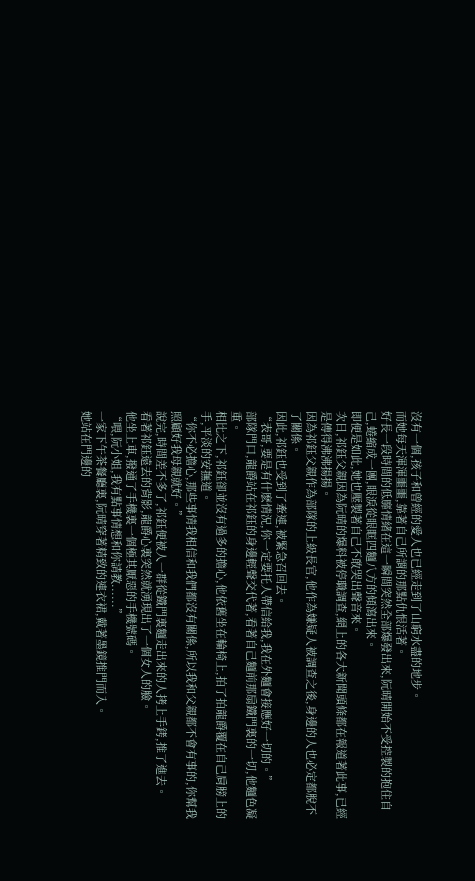沒有一個,孩子和曾經的愛人也已經走到了山窮水盡的地步。
而她每天渾渾噩噩,靠著自己所謂的那點仇恨活著。
好長一段時間的低靡情緒在這一瞬間突然全部爆發出來,阮晴開始不受控製的抱住自己,蜷縮成一團,眼淚從眼眶四麵八方的傾瀉出來。
即便是如此,她也壓製著自己不敢哭出聲音來。
次日,祁鈺父親因為阮晴的爆料被停職調查,網上的各大新聞頭條都在報道著此事,已經是傳得沸沸揚揚。
因為祁鈺父親作為部隊的上級長官,他作為嫌疑人被調查之後,身邊的人也必定都脫不了關係。
因此,祁鈺也受到了牽連,被緊急召回去。
“表哥,要是有什麽情況,你一定要托人帶信給我,我在外麵會接應好一切的。”
部隊門口,龍爵站在祁鈺的身邊輕聲交代著,看著自己麵前那扇鐵門裏的一切,他麵色凝重。
相比之下,祁鈺卻並沒有過多的擔心,他依舊坐在輪椅上,拍了拍龍爵覆在自己肩膀上的手,平淡的安撫道。
“你不必擔心,那些事情我相信和我們都沒有關係,所以我和父親都不會有事的,你幫我照顧好我母親就好。”
說完,時間差不多了,祁鈺便被人一群從鐵門裏麵走出來的人拷上手銬,推了進去。
看著祁鈺遠去的背影,龍爵心裏突然就湧現出了一個女人的臉。
他坐上車,撥通了手機裏一個極其厭惡的手機號碼。
“喂,阮小姐,我有點事情想和你請教......”
一家下午茶餐廳裏,阮晴穿著精致的連衣裙,戴著墨鏡推門而入。
她站在門邊的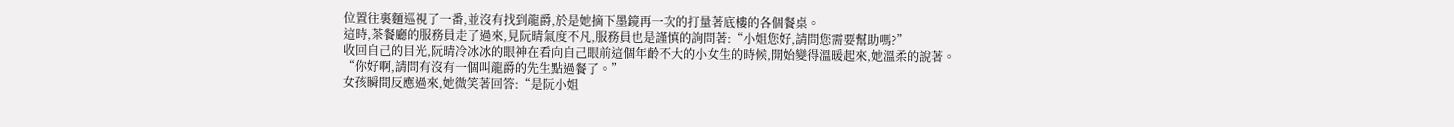位置往裏麵巡視了一番,並沒有找到龍爵,於是她摘下墨鏡再一次的打量著底樓的各個餐桌。
這時,茶餐廳的服務員走了過來,見阮晴氣度不凡,服務員也是謹慎的詢問著:“小姐您好,請問您需要幫助嗎?”
收回自己的目光,阮晴冷冰冰的眼神在看向自己眼前這個年齡不大的小女生的時候,開始變得溫暖起來,她溫柔的說著。
“你好啊,請問有沒有一個叫龍爵的先生點過餐了。”
女孩瞬間反應過來,她微笑著回答:“是阮小姐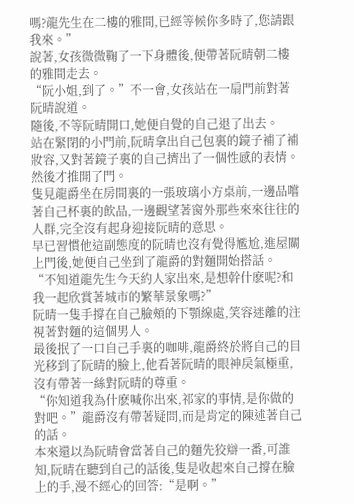嗎?龍先生在二樓的雅間,已經等候你多時了,您請跟我來。”
說著,女孩微微鞠了一下身體後,便帶著阮晴朝二樓的雅間走去。
“阮小姐,到了。”不一會,女孩站在一扇門前對著阮晴說道。
隨後,不等阮晴開口,她便自覺的自己退了出去。
站在緊閉的小門前,阮晴拿出自己包裏的鏡子補了補妝容,又對著鏡子裏的自己擠出了一個性感的表情。
然後才推開了門。
隻見龍爵坐在房間裏的一張玻璃小方桌前,一邊品嚐著自己杯裏的飲品,一邊觀望著窗外那些來來往往的人群,完全沒有起身迎接阮晴的意思。
早已習慣他這副態度的阮晴也沒有覺得尷尬,進屋關上門後,她便自己坐到了龍爵的對麵開始搭話。
“不知道龍先生今天約人家出來,是想幹什麽呢?和我一起欣賞著城市的繁華景象嗎?”
阮晴一隻手撐在自己臉頰的下顎線處,笑容迷離的注視著對麵的這個男人。
最後抿了一口自己手裏的咖啡,龍爵終於將自己的目光移到了阮晴的臉上,他看著阮晴的眼神戾氣極重,沒有帶著一絲對阮晴的尊重。
“你知道我為什麽喊你出來,祁家的事情,是你做的對吧。”龍爵沒有帶著疑問,而是肯定的陳述著自己的話。
本來還以為阮晴會當著自己的麵先狡辯一番,可誰知,阮晴在聽到自己的話後,隻是收起來自己撐在臉上的手,漫不經心的回答:“是啊。”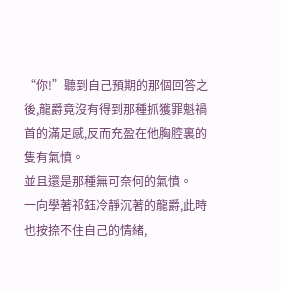“你!”聽到自己預期的那個回答之後,龍爵竟沒有得到那種抓獲罪魁禍首的滿足感,反而充盈在他胸腔裏的隻有氣憤。
並且還是那種無可奈何的氣憤。
一向學著祁鈺冷靜沉著的龍爵,此時也按捺不住自己的情緒,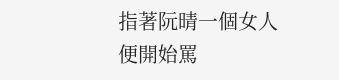指著阮晴一個女人便開始罵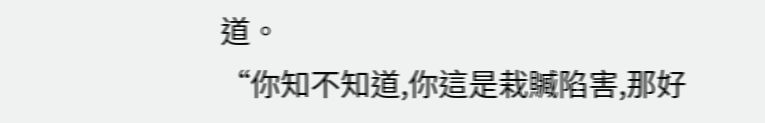道。
“你知不知道,你這是栽贓陷害,那好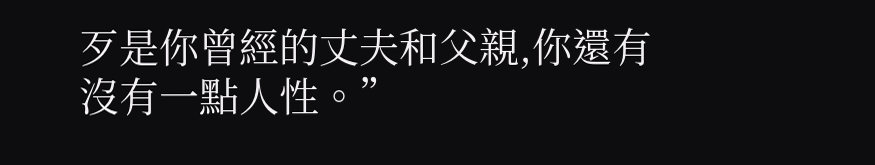歹是你曾經的丈夫和父親,你還有沒有一點人性。”